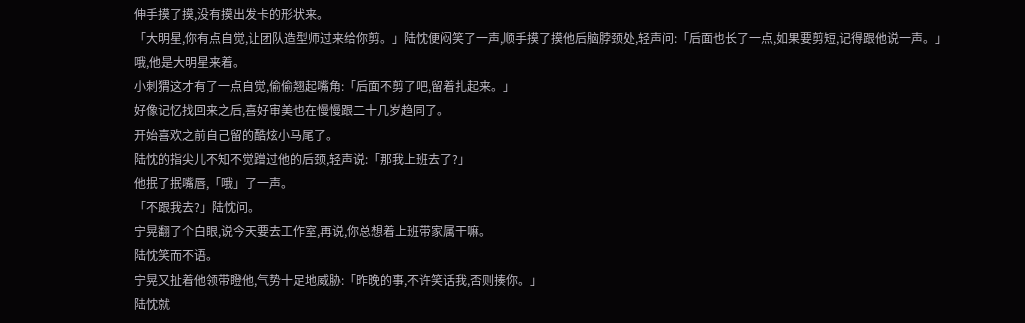伸手摸了摸,没有摸出发卡的形状来。
「大明星,你有点自觉,让团队造型师过来给你剪。」陆忱便闷笑了一声,顺手摸了摸他后脑脖颈处,轻声问:「后面也长了一点,如果要剪短,记得跟他说一声。」
哦,他是大明星来着。
小刺猬这才有了一点自觉,偷偷翘起嘴角:「后面不剪了吧,留着扎起来。」
好像记忆找回来之后,喜好审美也在慢慢跟二十几岁趋同了。
开始喜欢之前自己留的酷炫小马尾了。
陆忱的指尖儿不知不觉蹭过他的后颈,轻声说:「那我上班去了?」
他抿了抿嘴唇,「哦」了一声。
「不跟我去?」陆忱问。
宁晃翻了个白眼,说今天要去工作室,再说,你总想着上班带家属干嘛。
陆忱笑而不语。
宁晃又扯着他领带瞪他,气势十足地威胁:「昨晚的事,不许笑话我,否则揍你。」
陆忱就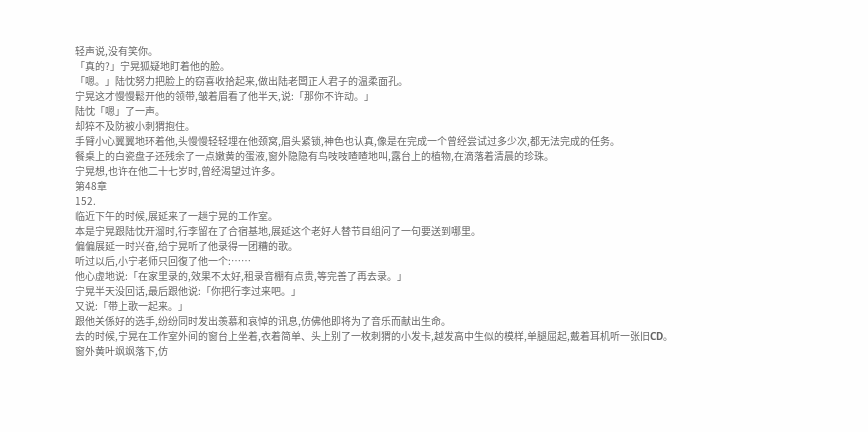轻声说,没有笑你。
「真的?」宁晃狐疑地盯着他的脸。
「嗯。」陆忱努力把脸上的窃喜收拾起来,做出陆老闆正人君子的温柔面孔。
宁晃这才慢慢鬆开他的领带,皱着眉看了他半天,说:「那你不许动。」
陆忱「嗯」了一声。
却猝不及防被小刺猬抱住。
手臂小心翼翼地环着他,头慢慢轻轻埋在他颈窝,眉头紧锁,神色也认真,像是在完成一个曾经尝试过多少次,都无法完成的任务。
餐桌上的白瓷盘子还残余了一点嫩黄的蛋液,窗外隐隐有鸟吱吱喳喳地叫,露台上的植物,在滴落着清晨的珍珠。
宁晃想,也许在他二十七岁时,曾经渴望过许多。
第48章
152.
临近下午的时候,展延来了一趟宁晃的工作室。
本是宁晃跟陆忱开溜时,行李留在了合宿基地,展延这个老好人替节目组问了一句要送到哪里。
偏偏展延一时兴奋,给宁晃听了他录得一团糟的歌。
听过以后,小宁老师只回復了他一个:……
他心虚地说:「在家里录的,效果不太好,租录音棚有点贵,等完善了再去录。」
宁晃半天没回话,最后跟他说:「你把行李过来吧。」
又说:「带上歌一起来。」
跟他关係好的选手,纷纷同时发出羡慕和哀悼的讯息,仿佛他即将为了音乐而献出生命。
去的时候,宁晃在工作室外间的窗台上坐着,衣着简单、头上别了一枚刺猬的小发卡,越发高中生似的模样,单腿屈起,戴着耳机听一张旧CD。
窗外黄叶飒飒落下,仿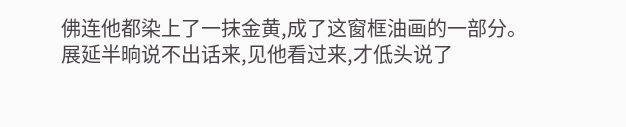佛连他都染上了一抹金黄,成了这窗框油画的一部分。
展延半晌说不出话来,见他看过来,才低头说了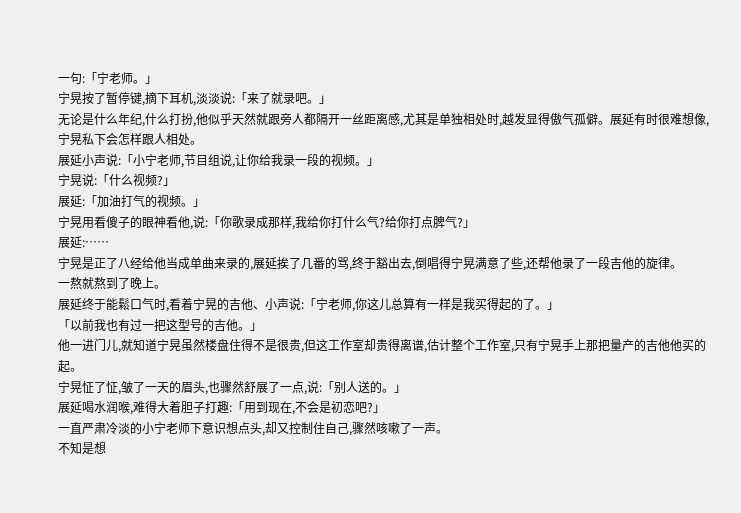一句:「宁老师。」
宁晃按了暂停键,摘下耳机,淡淡说:「来了就录吧。」
无论是什么年纪,什么打扮,他似乎天然就跟旁人都隔开一丝距离感,尤其是单独相处时,越发显得傲气孤僻。展延有时很难想像,宁晃私下会怎样跟人相处。
展延小声说:「小宁老师,节目组说,让你给我录一段的视频。」
宁晃说:「什么视频?」
展延:「加油打气的视频。」
宁晃用看傻子的眼神看他,说:「你歌录成那样,我给你打什么气?给你打点脾气?」
展延:……
宁晃是正了八经给他当成单曲来录的,展延挨了几番的骂,终于豁出去,倒唱得宁晃满意了些,还帮他录了一段吉他的旋律。
一熬就熬到了晚上。
展延终于能鬆口气时,看着宁晃的吉他、小声说:「宁老师,你这儿总算有一样是我买得起的了。」
「以前我也有过一把这型号的吉他。」
他一进门儿,就知道宁晃虽然楼盘住得不是很贵,但这工作室却贵得离谱,估计整个工作室,只有宁晃手上那把量产的吉他他买的起。
宁晃怔了怔,皱了一天的眉头,也骤然舒展了一点,说:「别人送的。」
展延喝水润喉,难得大着胆子打趣:「用到现在,不会是初恋吧?」
一直严肃冷淡的小宁老师下意识想点头,却又控制住自己,骤然咳嗽了一声。
不知是想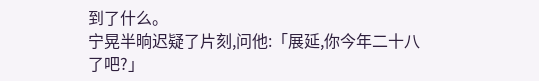到了什么。
宁晃半晌迟疑了片刻,问他:「展延,你今年二十八了吧?」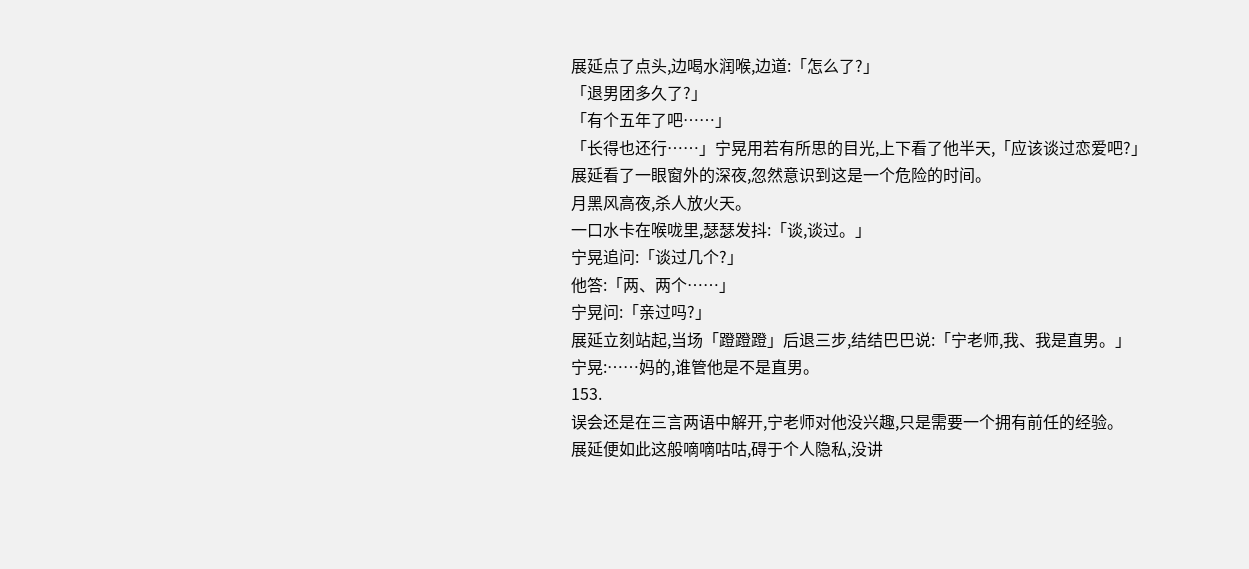展延点了点头,边喝水润喉,边道:「怎么了?」
「退男团多久了?」
「有个五年了吧……」
「长得也还行……」宁晃用若有所思的目光,上下看了他半天,「应该谈过恋爱吧?」
展延看了一眼窗外的深夜,忽然意识到这是一个危险的时间。
月黑风高夜,杀人放火天。
一口水卡在喉咙里,瑟瑟发抖:「谈,谈过。」
宁晃追问:「谈过几个?」
他答:「两、两个……」
宁晃问:「亲过吗?」
展延立刻站起,当场「蹬蹬蹬」后退三步,结结巴巴说:「宁老师,我、我是直男。」
宁晃:……妈的,谁管他是不是直男。
153.
误会还是在三言两语中解开,宁老师对他没兴趣,只是需要一个拥有前任的经验。
展延便如此这般嘀嘀咕咕,碍于个人隐私,没讲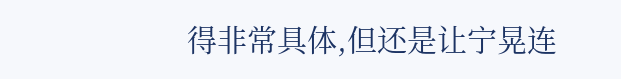得非常具体,但还是让宁晃连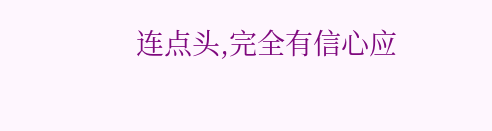连点头,完全有信心应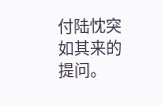付陆忱突如其来的提问。